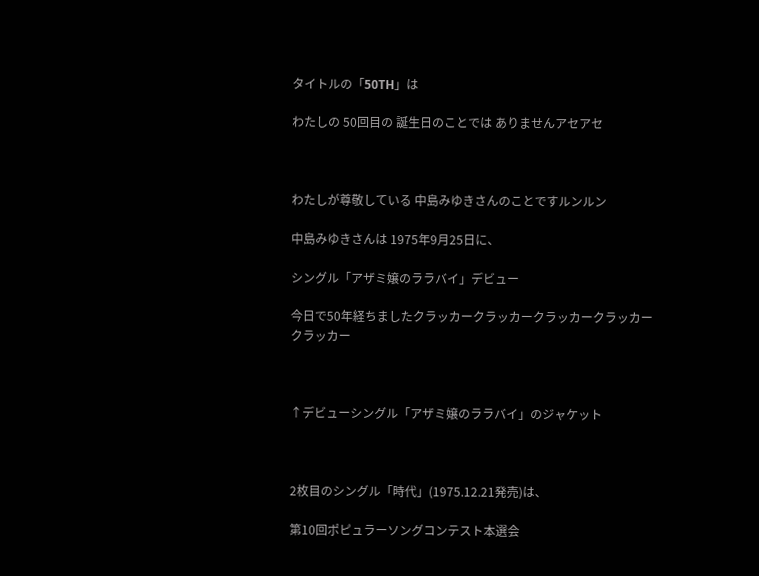タイトルの「50TH」は

わたしの 50回目の 誕生日のことでは ありませんアセアセ



わたしが尊敬している 中島みゆきさんのことですルンルン

中島みゆきさんは 1975年9月25日に、

シングル「アザミ嬢のララバイ」デビュー

今日で50年経ちましたクラッカークラッカークラッカークラッカークラッカー



↑デビューシングル「アザミ嬢のララバイ」のジャケット



2枚目のシングル「時代」(1975.12.21発売)は、

第10回ポピュラーソングコンテスト本選会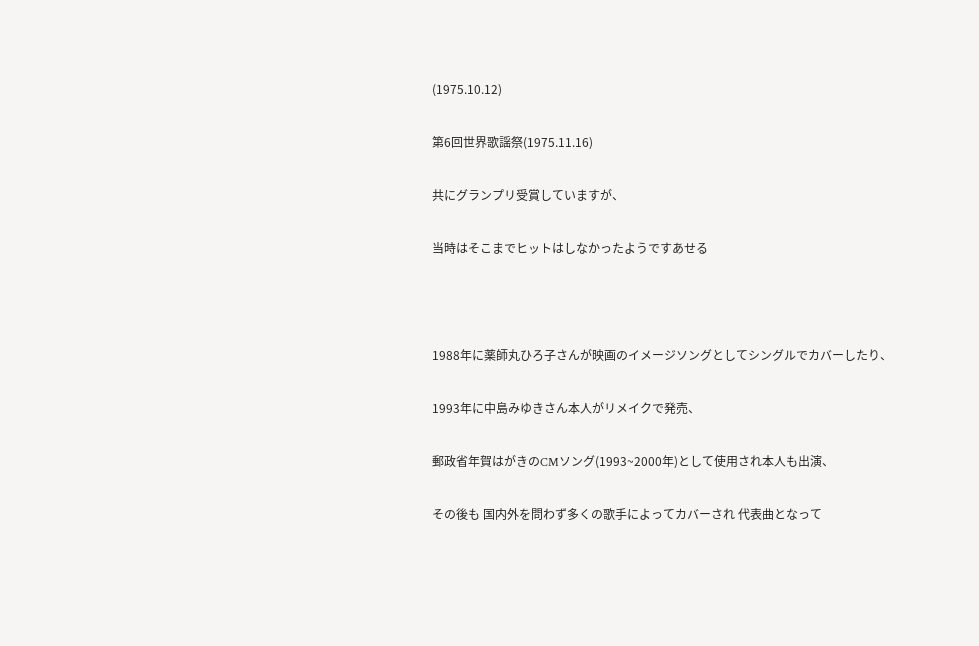(1975.10.12)

第6回世界歌謡祭(1975.11.16)

共にグランプリ受賞していますが、

当時はそこまでヒットはしなかったようですあせる



1988年に薬師丸ひろ子さんが映画のイメージソングとしてシングルでカバーしたり、

1993年に中島みゆきさん本人がリメイクで発売、

郵政省年賀はがきのCMソング(1993~2000年)として使用され本人も出演、

その後も 国内外を問わず多くの歌手によってカバーされ 代表曲となって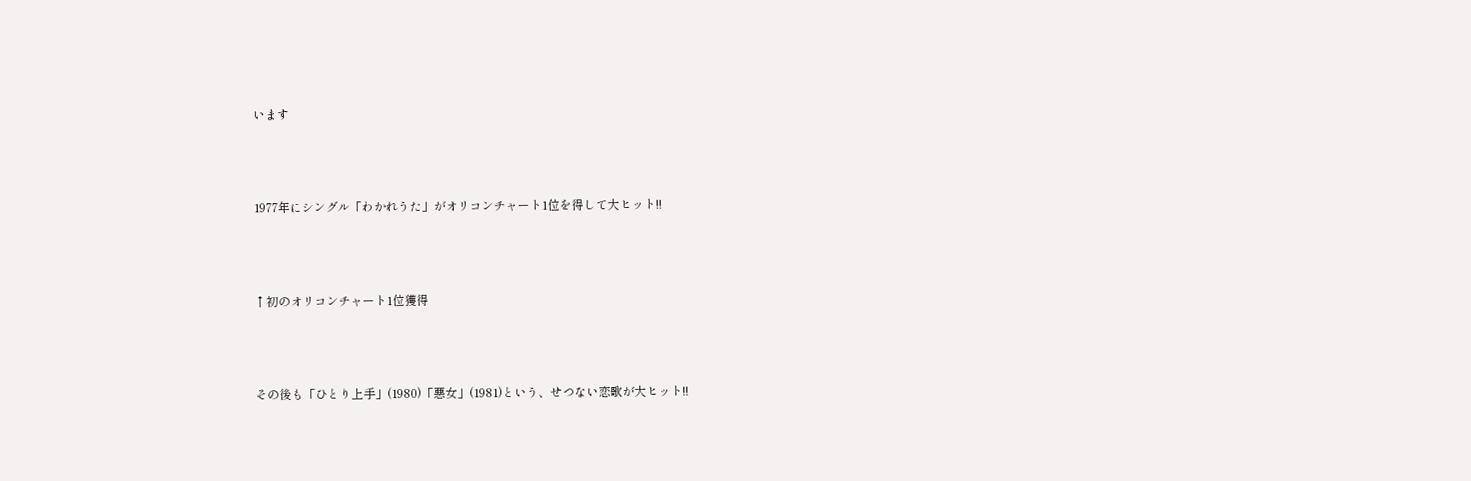います



1977年にシングル「わかれうた」がオリコンチャート1位を得して大ヒット!!



↑初のオリコンチャート1位獲得



その後も「ひとり上手」(1980)「悪女」(1981)という、せつない恋歌が大ヒット!!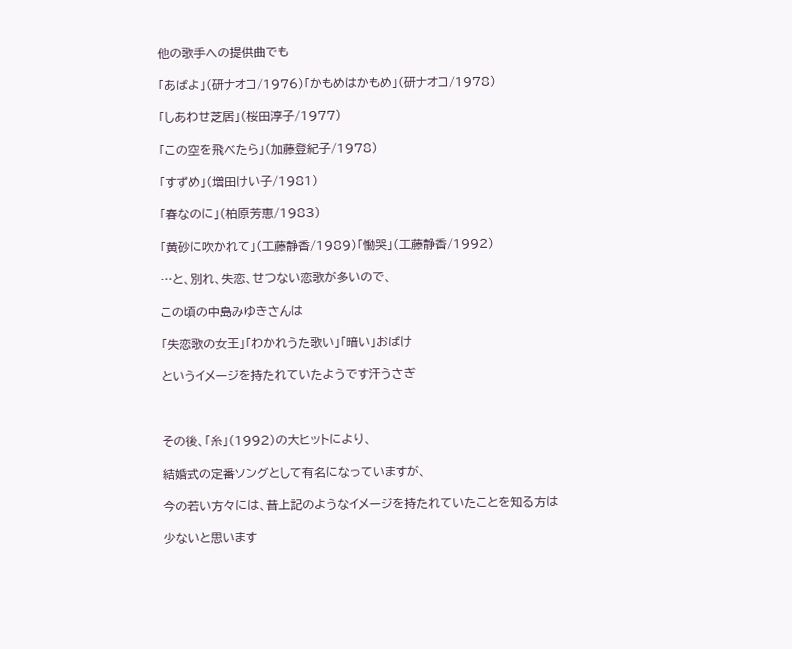他の歌手への提供曲でも

「あばよ」(研ナオコ/1976)「かもめはかもめ」(研ナオコ/1978)

「しあわせ芝居」(桜田淳子/1977)

「この空を飛べたら」(加藤登紀子/1978)

「すずめ」(増田けい子/1981)

「春なのに」(柏原芳恵/1983)

「黄砂に吹かれて」(工藤静香/1989)「慟哭」(工藤静香/1992)

…と、別れ、失恋、せつない恋歌が多いので、

この頃の中島みゆきさんは

「失恋歌の女王」「わかれうた歌い」「暗い」おばけ

というイメージを持たれていたようです汗うさぎ



その後、「糸」(1992)の大ヒットにより、

結婚式の定番ソングとして有名になっていますが、

今の若い方々には、昔上記のようなイメージを持たれていたことを知る方は

少ないと思います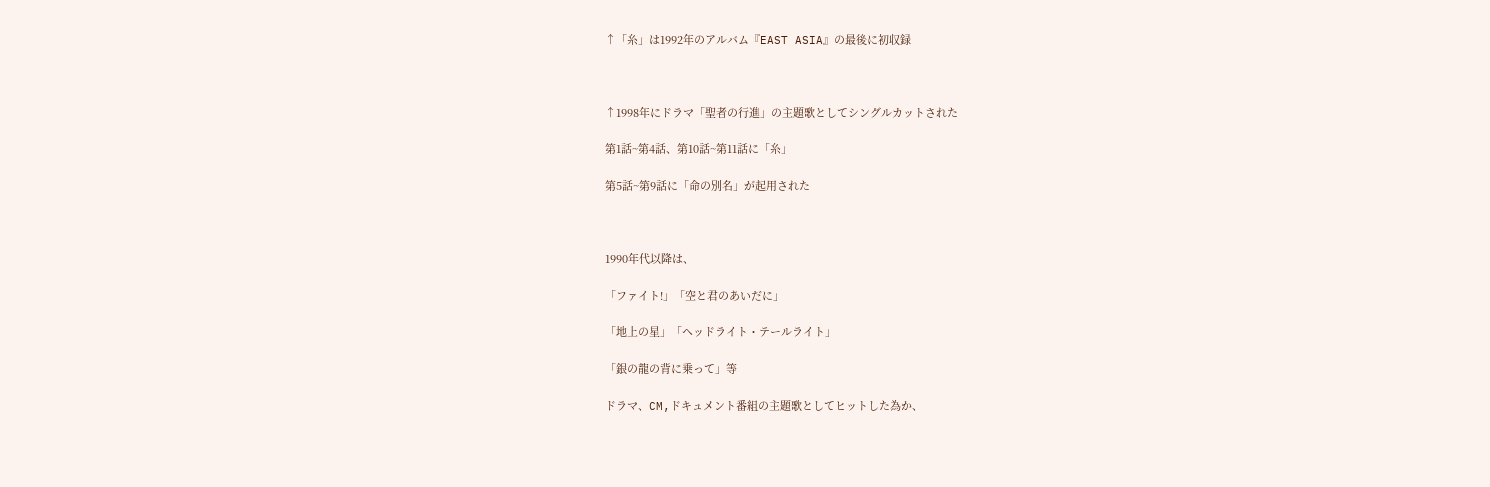↑「糸」は1992年のアルバム『EAST ASIA』の最後に初収録



↑1998年にドラマ「聖者の行進」の主題歌としてシングルカットされた

第1話~第4話、第10話~第11話に「糸」

第5話~第9話に「命の別名」が起用された



1990年代以降は、

「ファイト!」「空と君のあいだに」

「地上の星」「ヘッドライト・テールライト」

「銀の龍の背に乗って」等

ドラマ、CM,ドキュメント番組の主題歌としてヒットした為か、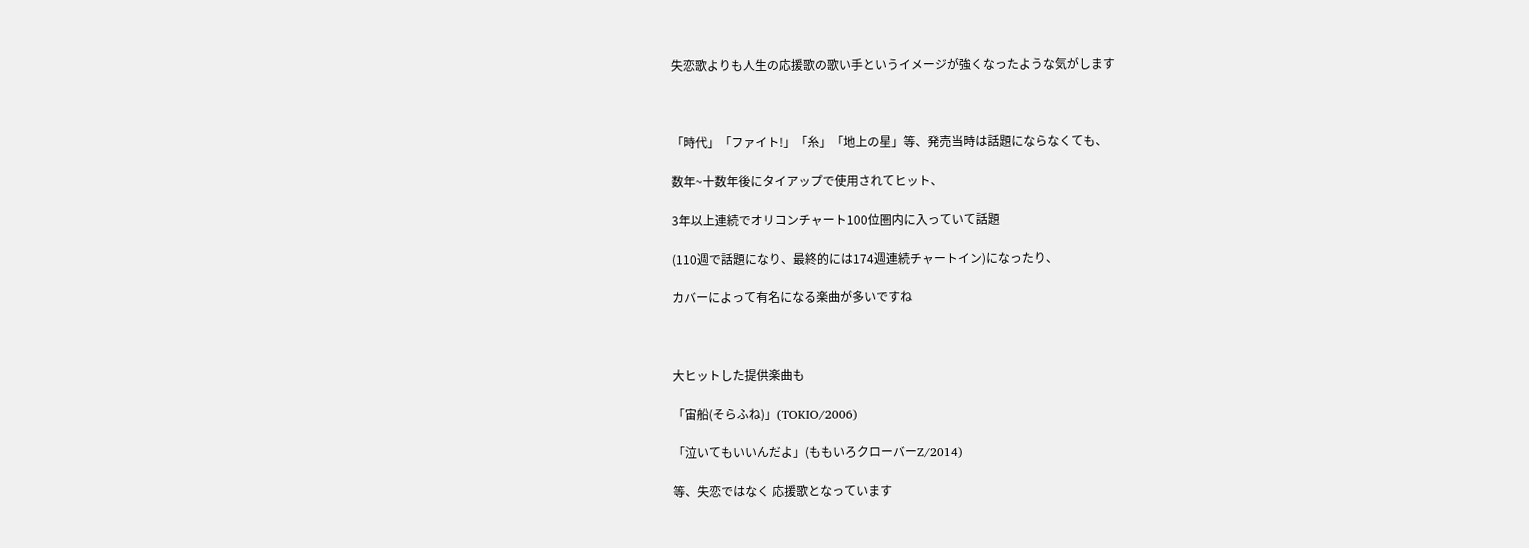失恋歌よりも人生の応援歌の歌い手というイメージが強くなったような気がします



「時代」「ファイト!」「糸」「地上の星」等、発売当時は話題にならなくても、

数年~十数年後にタイアップで使用されてヒット、

3年以上連続でオリコンチャート100位圏内に入っていて話題

(110週で話題になり、最終的には174週連続チャートイン)になったり、

カバーによって有名になる楽曲が多いですね



大ヒットした提供楽曲も

「宙船(そらふね)」(TOKIO/2006)

「泣いてもいいんだよ」(ももいろクローバーZ/2014)

等、失恋ではなく 応援歌となっています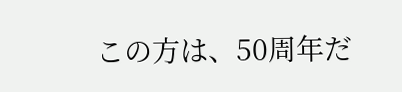この方は、50周年だ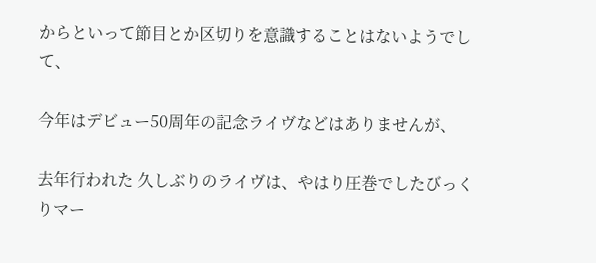からといって節目とか区切りを意識することはないようでして、

今年はデビュー50周年の記念ライヴなどはありませんが、

去年行われた 久しぶりのライヴは、やはり圧巻でしたびっくりマー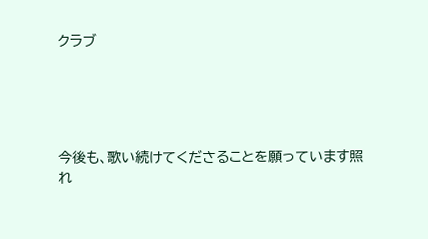クラブ





今後も、歌い続けてくださることを願っています照れ